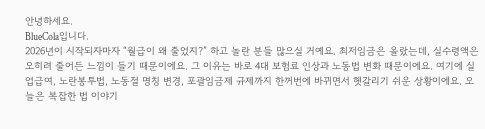안녕하세요.
BlueCola입니다.
2026년이 시작되자마자 “월급이 왜 줄었지?” 하고 놀란 분들 많으실 거예요. 최저임금은 올랐는데, 실수령액은 오히려 줄어든 느낌이 들기 때문이에요. 그 이유는 바로 4대 보험료 인상과 노동법 변화 때문이에요. 여기에 실업급여, 노란봉투법, 노동절 명칭 변경, 포괄임금제 규제까지 한꺼번에 바뀌면서 헷갈리기 쉬운 상황이에요. 오늘은 복잡한 법 이야기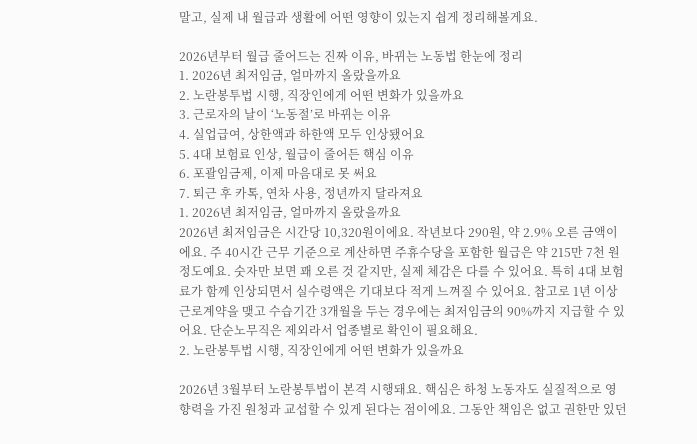말고, 실제 내 월급과 생활에 어떤 영향이 있는지 쉽게 정리해볼게요.

2026년부터 월급 줄어드는 진짜 이유, 바뀌는 노동법 한눈에 정리
1. 2026년 최저임금, 얼마까지 올랐을까요
2. 노란봉투법 시행, 직장인에게 어떤 변화가 있을까요
3. 근로자의 날이 ‘노동절’로 바뀌는 이유
4. 실업급여, 상한액과 하한액 모두 인상됐어요
5. 4대 보험료 인상, 월급이 줄어든 핵심 이유
6. 포괄임금제, 이제 마음대로 못 써요
7. 퇴근 후 카톡, 연차 사용, 정년까지 달라져요
1. 2026년 최저임금, 얼마까지 올랐을까요
2026년 최저임금은 시간당 10,320원이에요. 작년보다 290원, 약 2.9% 오른 금액이에요. 주 40시간 근무 기준으로 계산하면 주휴수당을 포함한 월급은 약 215만 7천 원 정도예요. 숫자만 보면 꽤 오른 것 같지만, 실제 체감은 다를 수 있어요. 특히 4대 보험료가 함께 인상되면서 실수령액은 기대보다 적게 느껴질 수 있어요. 참고로 1년 이상 근로계약을 맺고 수습기간 3개월을 두는 경우에는 최저임금의 90%까지 지급할 수 있어요. 단순노무직은 제외라서 업종별로 확인이 필요해요.
2. 노란봉투법 시행, 직장인에게 어떤 변화가 있을까요

2026년 3월부터 노란봉투법이 본격 시행돼요. 핵심은 하청 노동자도 실질적으로 영향력을 가진 원청과 교섭할 수 있게 된다는 점이에요. 그동안 책임은 없고 권한만 있던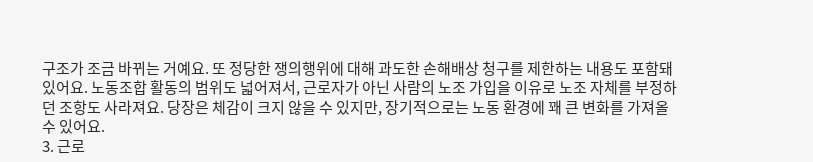구조가 조금 바뀌는 거예요. 또 정당한 쟁의행위에 대해 과도한 손해배상 청구를 제한하는 내용도 포함돼 있어요. 노동조합 활동의 범위도 넓어져서, 근로자가 아닌 사람의 노조 가입을 이유로 노조 자체를 부정하던 조항도 사라져요. 당장은 체감이 크지 않을 수 있지만, 장기적으로는 노동 환경에 꽤 큰 변화를 가져올 수 있어요.
3. 근로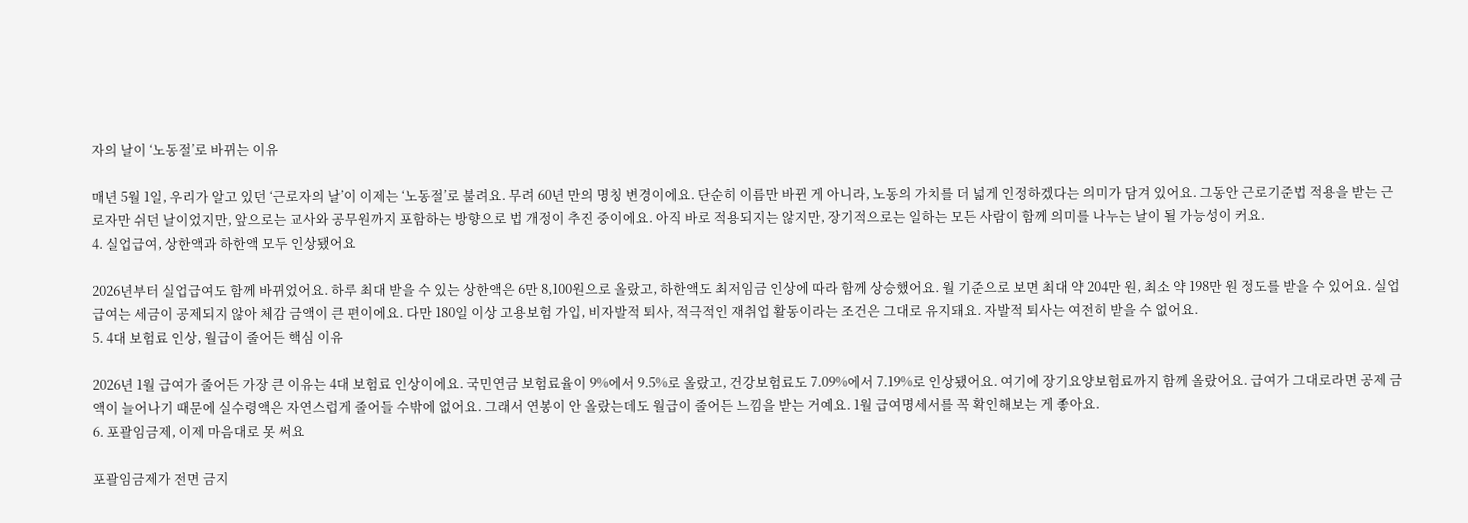자의 날이 ‘노동절’로 바뀌는 이유

매년 5월 1일, 우리가 알고 있던 ‘근로자의 날’이 이제는 ‘노동절’로 불려요. 무려 60년 만의 명칭 변경이에요. 단순히 이름만 바뀐 게 아니라, 노동의 가치를 더 넓게 인정하겠다는 의미가 담겨 있어요. 그동안 근로기준법 적용을 받는 근로자만 쉬던 날이었지만, 앞으로는 교사와 공무원까지 포함하는 방향으로 법 개정이 추진 중이에요. 아직 바로 적용되지는 않지만, 장기적으로는 일하는 모든 사람이 함께 의미를 나누는 날이 될 가능성이 커요.
4. 실업급여, 상한액과 하한액 모두 인상됐어요

2026년부터 실업급여도 함께 바뀌었어요. 하루 최대 받을 수 있는 상한액은 6만 8,100원으로 올랐고, 하한액도 최저임금 인상에 따라 함께 상승했어요. 월 기준으로 보면 최대 약 204만 원, 최소 약 198만 원 정도를 받을 수 있어요. 실업급여는 세금이 공제되지 않아 체감 금액이 큰 편이에요. 다만 180일 이상 고용보험 가입, 비자발적 퇴사, 적극적인 재취업 활동이라는 조건은 그대로 유지돼요. 자발적 퇴사는 여전히 받을 수 없어요.
5. 4대 보험료 인상, 월급이 줄어든 핵심 이유

2026년 1월 급여가 줄어든 가장 큰 이유는 4대 보험료 인상이에요. 국민연금 보험료율이 9%에서 9.5%로 올랐고, 건강보험료도 7.09%에서 7.19%로 인상됐어요. 여기에 장기요양보험료까지 함께 올랐어요. 급여가 그대로라면 공제 금액이 늘어나기 때문에 실수령액은 자연스럽게 줄어들 수밖에 없어요. 그래서 연봉이 안 올랐는데도 월급이 줄어든 느낌을 받는 거예요. 1월 급여명세서를 꼭 확인해보는 게 좋아요.
6. 포괄임금제, 이제 마음대로 못 써요

포괄임금제가 전면 금지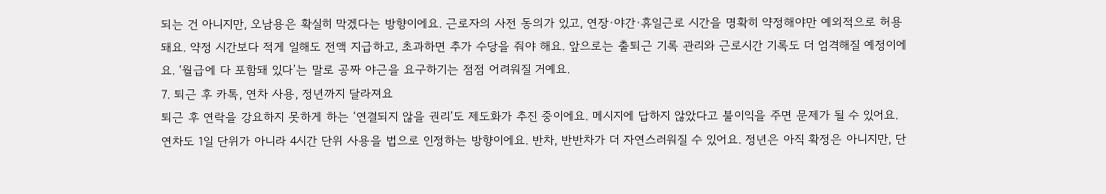되는 건 아니지만, 오남용은 확실히 막겠다는 방향이에요. 근로자의 사전 동의가 있고, 연장·야간·휴일근로 시간을 명확히 약정해야만 예외적으로 허용돼요. 약정 시간보다 적게 일해도 전액 지급하고, 초과하면 추가 수당을 줘야 해요. 앞으로는 출퇴근 기록 관리와 근로시간 기록도 더 엄격해질 예정이에요. ‘월급에 다 포함돼 있다’는 말로 공짜 야근을 요구하기는 점점 어려워질 거예요.
7. 퇴근 후 카톡, 연차 사용, 정년까지 달라져요
퇴근 후 연락을 강요하지 못하게 하는 ‘연결되지 않을 권리’도 제도화가 추진 중이에요. 메시지에 답하지 않았다고 불이익을 주면 문제가 될 수 있어요. 연차도 1일 단위가 아니라 4시간 단위 사용을 법으로 인정하는 방향이에요. 반차, 반반차가 더 자연스러워질 수 있어요. 정년은 아직 확정은 아니지만, 단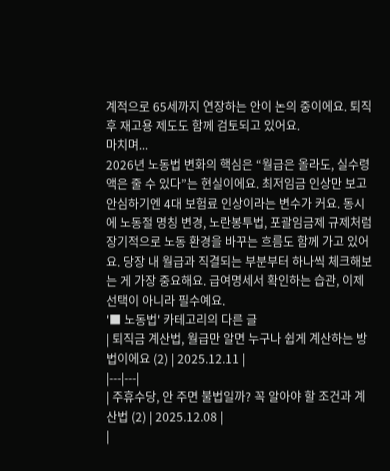계적으로 65세까지 연장하는 안이 논의 중이에요. 퇴직 후 재고용 제도도 함께 검토되고 있어요.
마치며...
2026년 노동법 변화의 핵심은 “월급은 올라도, 실수령액은 줄 수 있다”는 현실이에요. 최저임금 인상만 보고 안심하기엔 4대 보험료 인상이라는 변수가 커요. 동시에 노동절 명칭 변경, 노란봉투법, 포괄임금제 규제처럼 장기적으로 노동 환경을 바꾸는 흐름도 함께 가고 있어요. 당장 내 월급과 직결되는 부분부터 하나씩 체크해보는 게 가장 중요해요. 급여명세서 확인하는 습관, 이제 선택이 아니라 필수예요.
'■ 노동법' 카테고리의 다른 글
| 퇴직금 계산법, 월급만 알면 누구나 쉽게 계산하는 방법이에요 (2) | 2025.12.11 |
|---|---|
| 주휴수당, 안 주면 불법일까? 꼭 알아야 할 조건과 계산법 (2) | 2025.12.08 |
|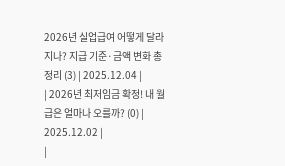2026년 실업급여 어떻게 달라지나? 지급 기준·금액 변화 총정리 (3) | 2025.12.04 |
| 2026년 최저임금 확정! 내 월급은 얼마나 오를까? (0) | 2025.12.02 |
|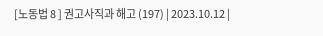[노동법 8 ] 권고사직과 해고 (197) | 2023.10.12 |